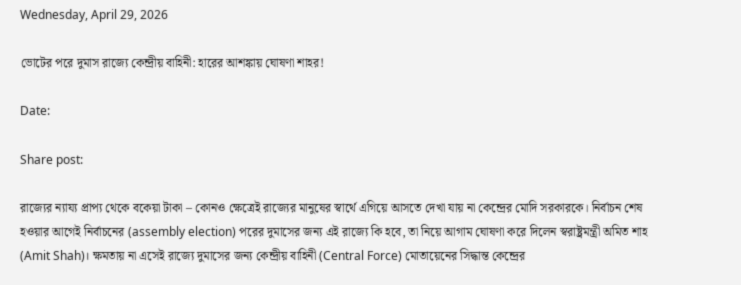Wednesday, April 29, 2026

ভোটের পরে দুমাস রাজ্যে কেন্দ্রীয় বাহিনী: হারের আশঙ্কায় ঘোষণা শাহর!

Date:

Share post:

রাজ্যের ন্যায্য প্রাপ্য থেকে বকেয়া টাকা – কোনও ক্ষেত্রেই রাজ্যের মানুষের স্বার্থে এগিয়ে আসতে দেখা যায় না কেন্দ্রের মোদি সরকারকে। নির্বাচন শেষ হওয়ার আগেই নির্বাচনের (assembly election) পরের দুমাসের জন্য এই রাজ্যে কি হবে, তা নিয়ে আগাম ঘোষণা করে দিলেন স্বরাষ্ট্রমন্ত্রী অমিত শাহ (Amit Shah)। ক্ষমতায় না এসেই রাজ্যে দুমাসের জন্য কেন্দ্রীয় বাহিনী (Central Force) মোতায়েনের সিদ্ধান্ত কেন্দ্রের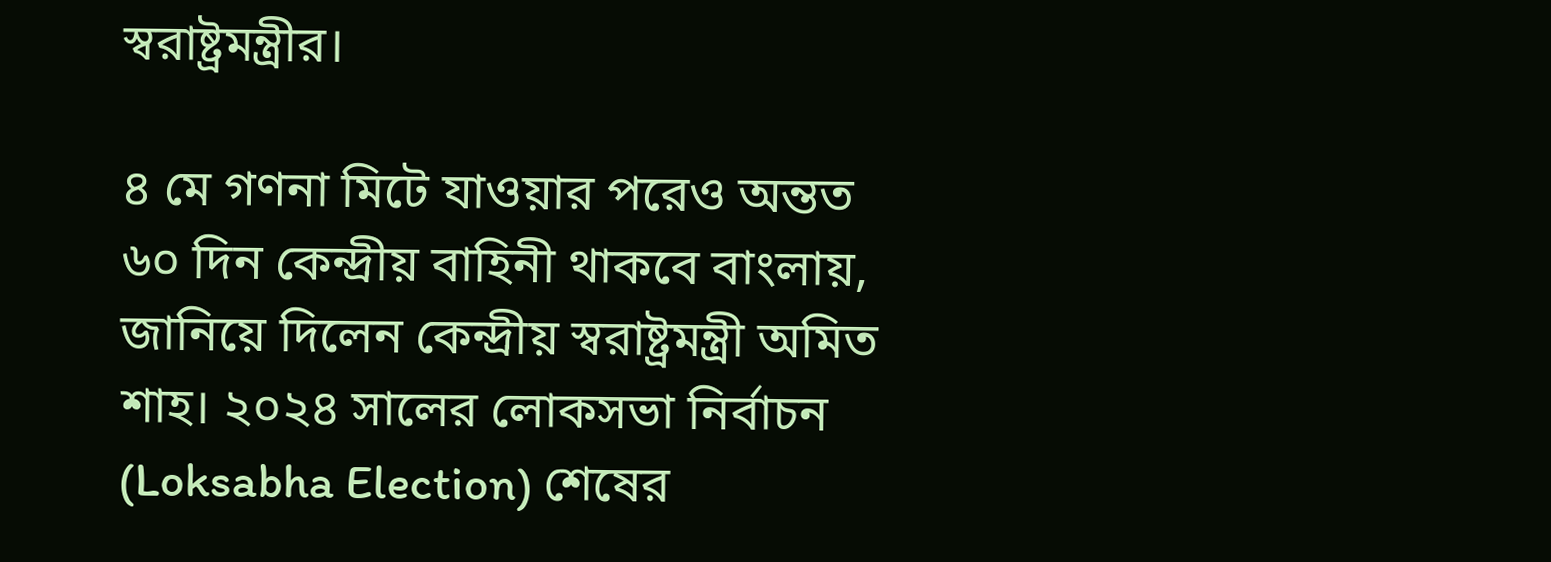স্বরাষ্ট্রমন্ত্রীর।

৪ মে গণনা মিটে যাওয়ার পরেও অন্তত ৬০ দিন কেন্দ্রীয় বাহিনী থাকবে বাংলায়, জানিয়ে দিলেন কেন্দ্রীয় স্বরাষ্ট্রমন্ত্রী অমিত শাহ। ২০২৪ সালের লোকসভা নির্বাচন (Loksabha Election) শেষের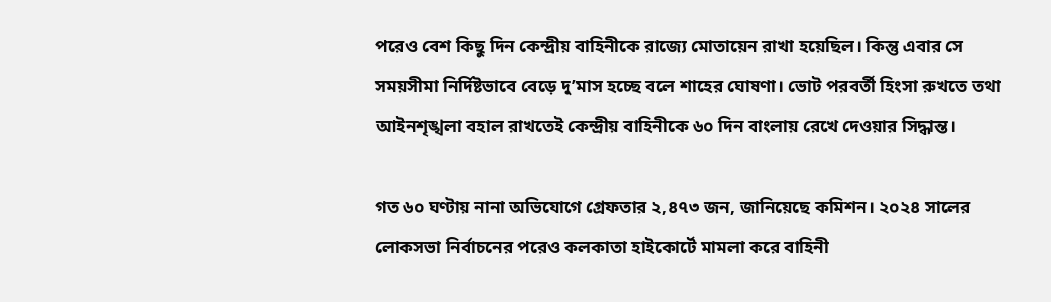পরেও বেশ কিছু দিন কেন্দ্রীয় বাহিনীকে রাজ্যে মোতায়েন রাখা হয়েছিল। কিন্তু এবার সে সময়সীমা নির্দিষ্টভাবে বেড়ে দু’মাস হচ্ছে বলে শাহের ঘোষণা। ভোট পরবর্তী হিংসা রুখতে তথা আইনশৃঙ্খলা বহাল রাখতেই কেন্দ্রীয় বাহিনীকে ৬০ দিন বাংলায় রেখে দেওয়ার সিদ্ধান্ত।

গত ৬০ ঘণ্টায় নানা অভিযোগে গ্রেফতার ২,৪৭৩ জন, জানিয়েছে কমিশন। ২০২৪ সালের লোকসভা নির্বাচনের পরেও কলকাতা হাইকোর্টে মামলা করে বাহিনী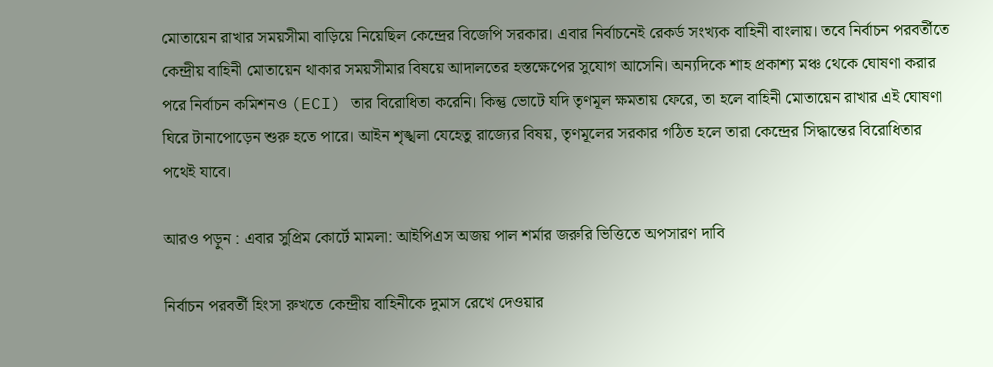মোতায়েন রাখার সময়সীমা বাড়িয়ে নিয়েছিল কেন্দ্রের বিজেপি সরকার। এবার নির্বাচনেই রেকর্ড সংখ্যক বাহিনী বাংলায়। তবে নির্বাচন পরবর্তীতে কেন্দ্রীয় বাহিনী মোতায়েন থাকার সময়সীমার বিষয়ে আদালতের হস্তক্ষেপের সুযোগ আসেনি। অন্যদিকে শাহ প্রকাশ্য মঞ্চ থেকে ঘোষণা করার পরে নির্বাচন কমিশনও (ECI) তার বিরোধিতা করেনি। কিন্তু ভোটে যদি তৃণমূল ক্ষমতায় ফেরে, তা হলে বাহিনী মোতায়েন রাখার এই ঘোষণা ঘিরে টানাপোড়েন শুরু হতে পারে। আইন শৃঙ্খলা যেহেতু রাজ্যের বিষয়, তৃণমূলের সরকার গঠিত হলে তারা কেন্দ্রের সিদ্ধান্তের বিরোধিতার পথেই যাবে।

আরও পড়ুন : এবার সুপ্রিম কোর্টে মামলা: আইপিএস অজয় পাল শর্মার জরুরি ভিত্তিতে অপসারণ দাবি

নির্বাচন পরবর্তী হিংসা রুখতে কেন্দ্রীয় বাহিনীকে দুমাস রেখে দেওয়ার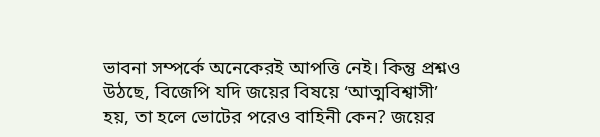ভাবনা সম্পর্কে অনেকেরই আপত্তি নেই। কিন্তু প্রশ্নও উঠছে, বিজেপি যদি জয়ের বিষয়ে ‘আত্মবিশ্বাসী’ হয়, তা হলে ভোটের পরেও বাহিনী কেন? জয়ের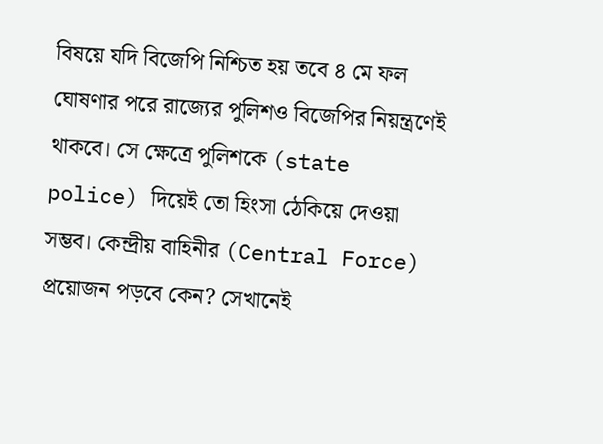বিষয়ে যদি বিজেপি নিশ্চিত হয় তবে ৪ মে ফল ঘোষণার পরে রাজ্যের পুলিশও বিজেপির নিয়ন্ত্রণেই থাকবে। সে ক্ষেত্রে পুলিশকে (state police) দিয়েই তো হিংসা ঠেকিয়ে দেওয়া সম্ভব। কেন্দ্রীয় বাহিনীর (Central Force) প্রয়োজন পড়বে কেন? সেখানেই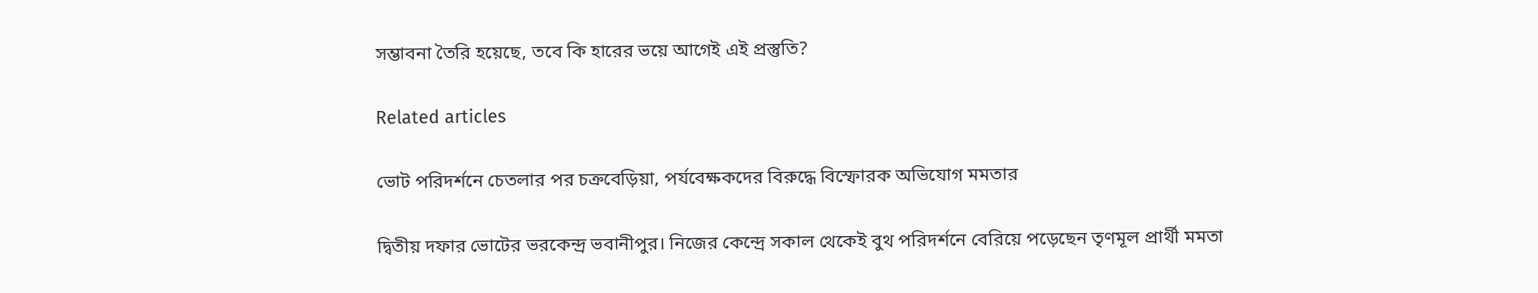সম্ভাবনা তৈরি হয়েছে, তবে কি হারের ভয়ে আগেই এই প্রস্তুতি?

Related articles

ভোট পরিদর্শনে চেতলার পর চক্রবেড়িয়া, পর্যবেক্ষকদের বিরুদ্ধে বিস্ফোরক অভিযোগ মমতার

দ্বিতীয় দফার ভোটের ভরকেন্দ্র ভবানীপুর। নিজের কেন্দ্রে সকাল থেকেই বুথ পরিদর্শনে বেরিয়ে পড়েছেন তৃণমূল প্রার্থী মমতা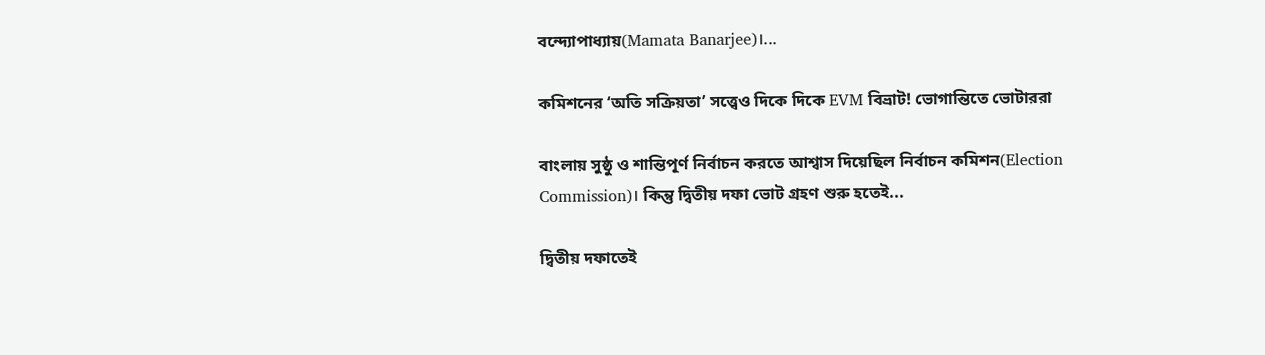বন্দ্যোপাধ্যায়(Mamata Banarjee)।...

কমিশনের ‘অতি সক্রিয়তা’ সত্ত্বেও দিকে দিকে EVM বিভ্রাট! ভোগান্তিতে ভোটাররা

বাংলায় সুষ্ঠু ও শান্তিপূর্ণ নির্বাচন করতে আশ্বাস দিয়েছিল নির্বাচন কমিশন(Election Commission)। কিন্তু দ্বিতীয় দফা ভোট গ্রহণ শুরু হতেই...

দ্বিতীয় দফাতেই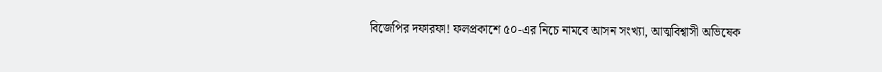বিজেপির দফারফা! ফলপ্রকাশে ৫০-এর নিচে নামবে আসন সংখ্যা, আত্মবিশ্বাসী অভিষেক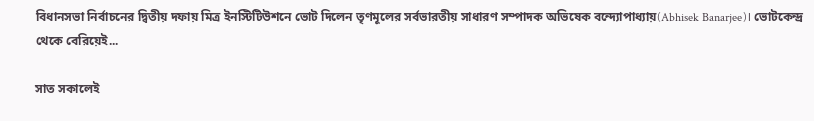বিধানসভা নির্বাচনের দ্বিতীয় দফায় মিত্র ইনস্টিটিউশনে ভোট দিলেন তৃণমূলের সর্বভারতীয় সাধারণ সম্পাদক অভিষেক বন্দ্যোপাধ্যায়(Abhisek Banarjee)। ভোটকেন্দ্র থেকে বেরিয়েই...

সাত সকালেই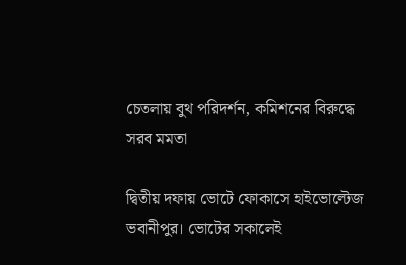চেতলায় বুথ পরিদর্শন, কমিশনের বিরুদ্ধে সরব মমতা

দ্বিতীয় দফায় ভোটে ফোকাসে হাইভোল্টেজ ভবানীপুর। ভোটের সকালেই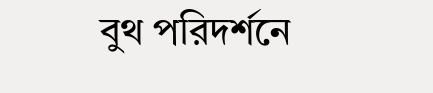বুথ পরিদর্শনে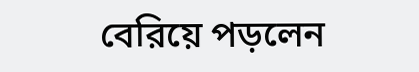বেরিয়ে পড়লেন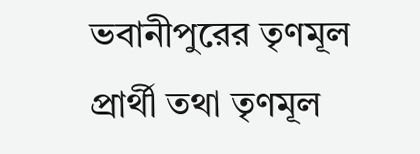ভবানীপুরের তৃণমূল প্রার্থী তথা তৃণমূল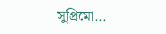সুপ্রিমো...